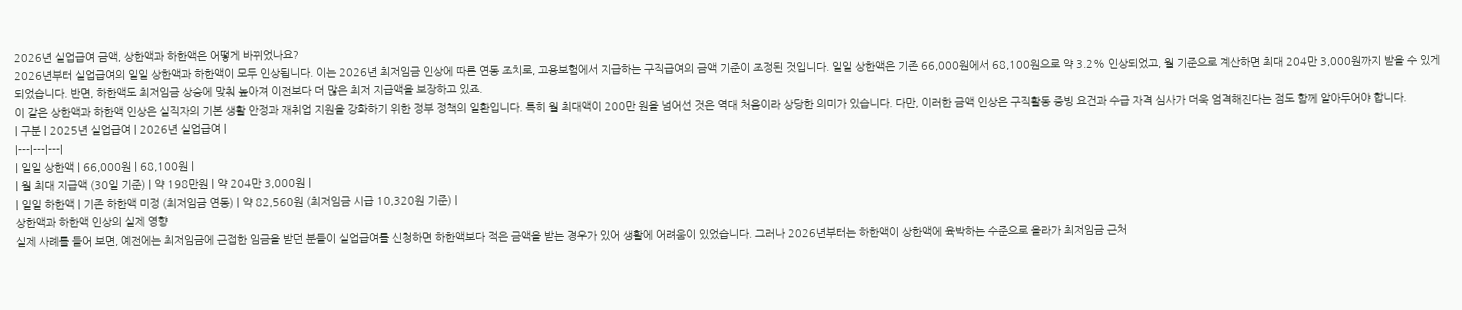2026년 실업급여 금액, 상한액과 하한액은 어떻게 바뀌었나요?
2026년부터 실업급여의 일일 상한액과 하한액이 모두 인상됩니다. 이는 2026년 최저임금 인상에 따른 연동 조치로, 고용보험에서 지급하는 구직급여의 금액 기준이 조정된 것입니다. 일일 상한액은 기존 66,000원에서 68,100원으로 약 3.2% 인상되었고, 월 기준으로 계산하면 최대 204만 3,000원까지 받을 수 있게 되었습니다. 반면, 하한액도 최저임금 상승에 맞춰 높아져 이전보다 더 많은 최저 지급액을 보장하고 있죠.
이 같은 상한액과 하한액 인상은 실직자의 기본 생활 안정과 재취업 지원을 강화하기 위한 정부 정책의 일환입니다. 특히 월 최대액이 200만 원을 넘어선 것은 역대 처음이라 상당한 의미가 있습니다. 다만, 이러한 금액 인상은 구직활동 증빙 요건과 수급 자격 심사가 더욱 엄격해진다는 점도 함께 알아두어야 합니다.
| 구분 | 2025년 실업급여 | 2026년 실업급여 |
|---|---|---|
| 일일 상한액 | 66,000원 | 68,100원 |
| 월 최대 지급액 (30일 기준) | 약 198만원 | 약 204만 3,000원 |
| 일일 하한액 | 기존 하한액 미정 (최저임금 연동) | 약 82,560원 (최저임금 시급 10,320원 기준) |
상한액과 하한액 인상의 실제 영향
실제 사례를 들어 보면, 예전에는 최저임금에 근접한 임금을 받던 분들이 실업급여를 신청하면 하한액보다 적은 금액을 받는 경우가 있어 생활에 어려움이 있었습니다. 그러나 2026년부터는 하한액이 상한액에 육박하는 수준으로 올라가 최저임금 근처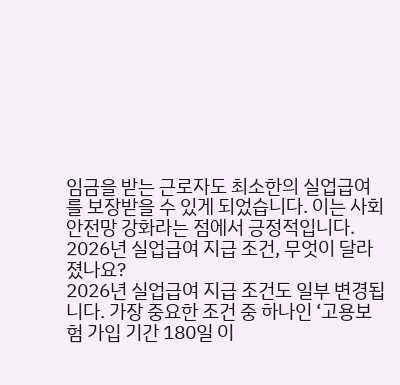임금을 받는 근로자도 최소한의 실업급여를 보장받을 수 있게 되었습니다. 이는 사회 안전망 강화라는 점에서 긍정적입니다.
2026년 실업급여 지급 조건, 무엇이 달라졌나요?
2026년 실업급여 지급 조건도 일부 변경됩니다. 가장 중요한 조건 중 하나인 ‘고용보험 가입 기간 180일 이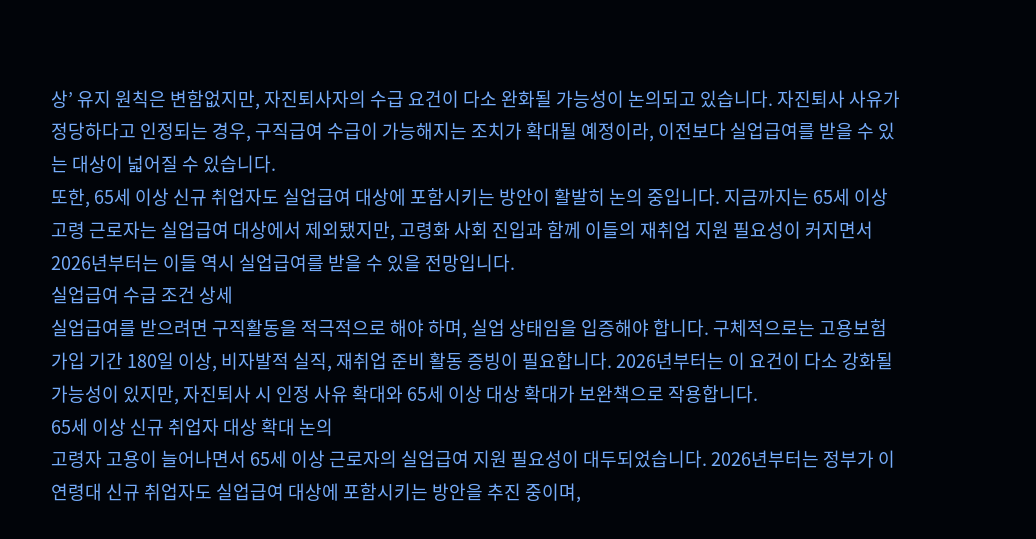상’ 유지 원칙은 변함없지만, 자진퇴사자의 수급 요건이 다소 완화될 가능성이 논의되고 있습니다. 자진퇴사 사유가 정당하다고 인정되는 경우, 구직급여 수급이 가능해지는 조치가 확대될 예정이라, 이전보다 실업급여를 받을 수 있는 대상이 넓어질 수 있습니다.
또한, 65세 이상 신규 취업자도 실업급여 대상에 포함시키는 방안이 활발히 논의 중입니다. 지금까지는 65세 이상 고령 근로자는 실업급여 대상에서 제외됐지만, 고령화 사회 진입과 함께 이들의 재취업 지원 필요성이 커지면서 2026년부터는 이들 역시 실업급여를 받을 수 있을 전망입니다.
실업급여 수급 조건 상세
실업급여를 받으려면 구직활동을 적극적으로 해야 하며, 실업 상태임을 입증해야 합니다. 구체적으로는 고용보험 가입 기간 180일 이상, 비자발적 실직, 재취업 준비 활동 증빙이 필요합니다. 2026년부터는 이 요건이 다소 강화될 가능성이 있지만, 자진퇴사 시 인정 사유 확대와 65세 이상 대상 확대가 보완책으로 작용합니다.
65세 이상 신규 취업자 대상 확대 논의
고령자 고용이 늘어나면서 65세 이상 근로자의 실업급여 지원 필요성이 대두되었습니다. 2026년부터는 정부가 이 연령대 신규 취업자도 실업급여 대상에 포함시키는 방안을 추진 중이며,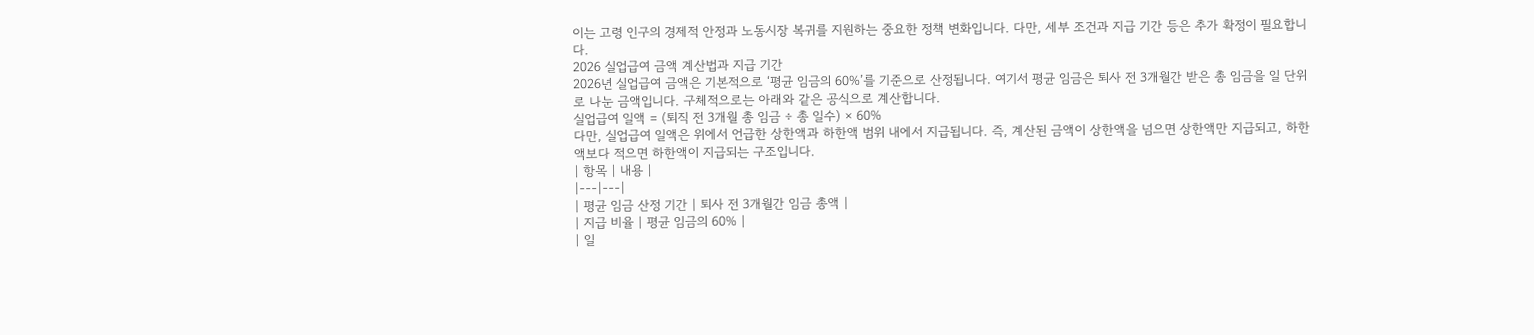이는 고령 인구의 경제적 안정과 노동시장 복귀를 지원하는 중요한 정책 변화입니다. 다만, 세부 조건과 지급 기간 등은 추가 확정이 필요합니다.
2026 실업급여 금액 계산법과 지급 기간
2026년 실업급여 금액은 기본적으로 ‘평균 임금의 60%’를 기준으로 산정됩니다. 여기서 평균 임금은 퇴사 전 3개월간 받은 총 임금을 일 단위로 나눈 금액입니다. 구체적으로는 아래와 같은 공식으로 계산합니다.
실업급여 일액 = (퇴직 전 3개월 총 임금 ÷ 총 일수) × 60%
다만, 실업급여 일액은 위에서 언급한 상한액과 하한액 범위 내에서 지급됩니다. 즉, 계산된 금액이 상한액을 넘으면 상한액만 지급되고, 하한액보다 적으면 하한액이 지급되는 구조입니다.
| 항목 | 내용 |
|---|---|
| 평균 임금 산정 기간 | 퇴사 전 3개월간 임금 총액 |
| 지급 비율 | 평균 임금의 60% |
| 일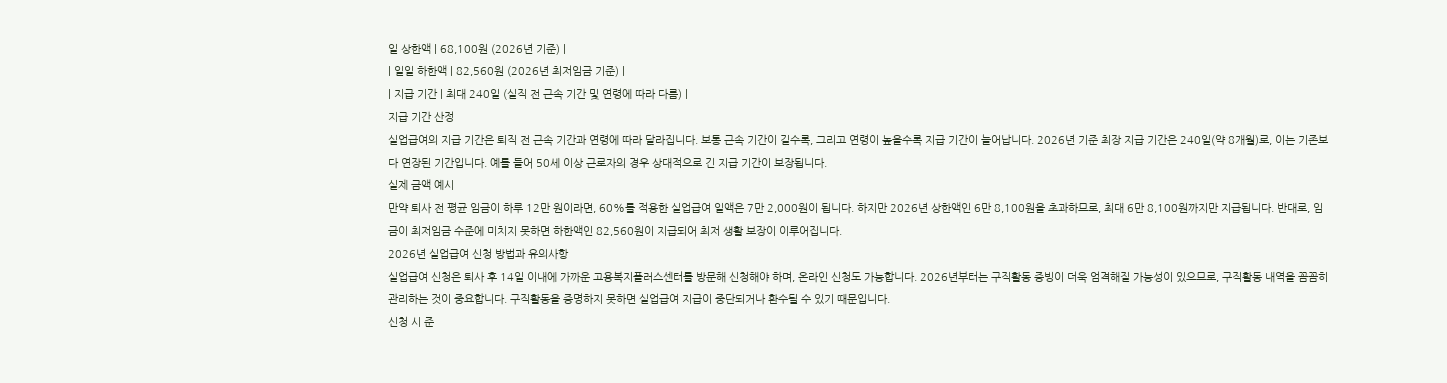일 상한액 | 68,100원 (2026년 기준) |
| 일일 하한액 | 82,560원 (2026년 최저임금 기준) |
| 지급 기간 | 최대 240일 (실직 전 근속 기간 및 연령에 따라 다름) |
지급 기간 산정
실업급여의 지급 기간은 퇴직 전 근속 기간과 연령에 따라 달라집니다. 보통 근속 기간이 길수록, 그리고 연령이 높을수록 지급 기간이 늘어납니다. 2026년 기준 최장 지급 기간은 240일(약 8개월)로, 이는 기존보다 연장된 기간입니다. 예를 들어 50세 이상 근로자의 경우 상대적으로 긴 지급 기간이 보장됩니다.
실제 금액 예시
만약 퇴사 전 평균 임금이 하루 12만 원이라면, 60%를 적용한 실업급여 일액은 7만 2,000원이 됩니다. 하지만 2026년 상한액인 6만 8,100원을 초과하므로, 최대 6만 8,100원까지만 지급됩니다. 반대로, 임금이 최저임금 수준에 미치지 못하면 하한액인 82,560원이 지급되어 최저 생활 보장이 이루어집니다.
2026년 실업급여 신청 방법과 유의사항
실업급여 신청은 퇴사 후 14일 이내에 가까운 고용복지플러스센터를 방문해 신청해야 하며, 온라인 신청도 가능합니다. 2026년부터는 구직활동 증빙이 더욱 엄격해질 가능성이 있으므로, 구직활동 내역을 꼼꼼히 관리하는 것이 중요합니다. 구직활동을 증명하지 못하면 실업급여 지급이 중단되거나 환수될 수 있기 때문입니다.
신청 시 준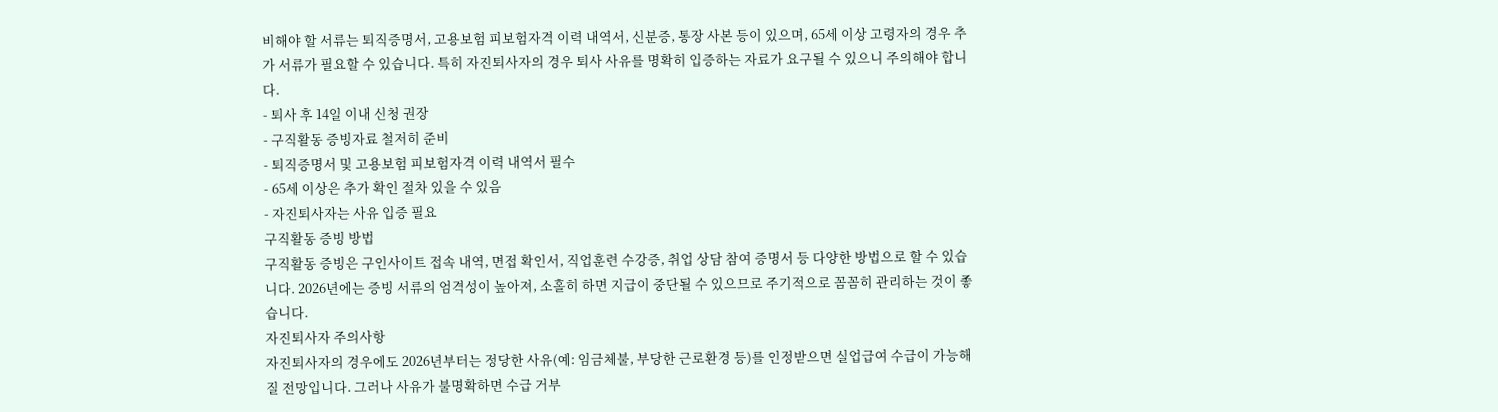비해야 할 서류는 퇴직증명서, 고용보험 피보험자격 이력 내역서, 신분증, 통장 사본 등이 있으며, 65세 이상 고령자의 경우 추가 서류가 필요할 수 있습니다. 특히 자진퇴사자의 경우 퇴사 사유를 명확히 입증하는 자료가 요구될 수 있으니 주의해야 합니다.
- 퇴사 후 14일 이내 신청 권장
- 구직활동 증빙자료 철저히 준비
- 퇴직증명서 및 고용보험 피보험자격 이력 내역서 필수
- 65세 이상은 추가 확인 절차 있을 수 있음
- 자진퇴사자는 사유 입증 필요
구직활동 증빙 방법
구직활동 증빙은 구인사이트 접속 내역, 면접 확인서, 직업훈련 수강증, 취업 상담 참여 증명서 등 다양한 방법으로 할 수 있습니다. 2026년에는 증빙 서류의 엄격성이 높아져, 소홀히 하면 지급이 중단될 수 있으므로 주기적으로 꼼꼼히 관리하는 것이 좋습니다.
자진퇴사자 주의사항
자진퇴사자의 경우에도 2026년부터는 정당한 사유(예: 임금체불, 부당한 근로환경 등)를 인정받으면 실업급여 수급이 가능해질 전망입니다. 그러나 사유가 불명확하면 수급 거부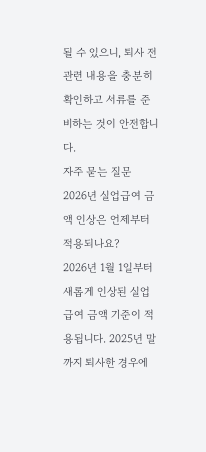될 수 있으니, 퇴사 전 관련 내용을 충분히 확인하고 서류를 준비하는 것이 안전합니다.
자주 묻는 질문
2026년 실업급여 금액 인상은 언제부터 적용되나요?
2026년 1월 1일부터 새롭게 인상된 실업급여 금액 기준이 적용됩니다. 2025년 말까지 퇴사한 경우에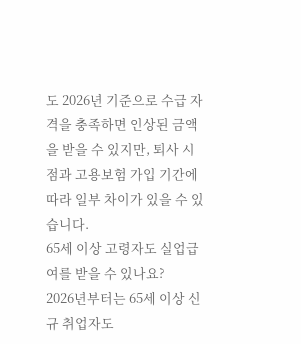도 2026년 기준으로 수급 자격을 충족하면 인상된 금액을 받을 수 있지만, 퇴사 시점과 고용보험 가입 기간에 따라 일부 차이가 있을 수 있습니다.
65세 이상 고령자도 실업급여를 받을 수 있나요?
2026년부터는 65세 이상 신규 취업자도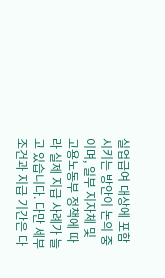실업급여 대상에 포함시키는 방안이 논의 중이며, 일부 지자체 및 고용노동부 정책에 따라 실제 지급 사례가 늘고 있습니다. 다만 세부 조건과 지급 기간은 다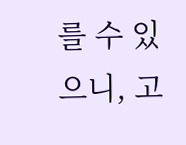를 수 있으니, 고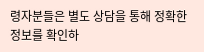령자분들은 별도 상담을 통해 정확한 정보를 확인하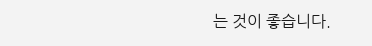는 것이 좋습니다.